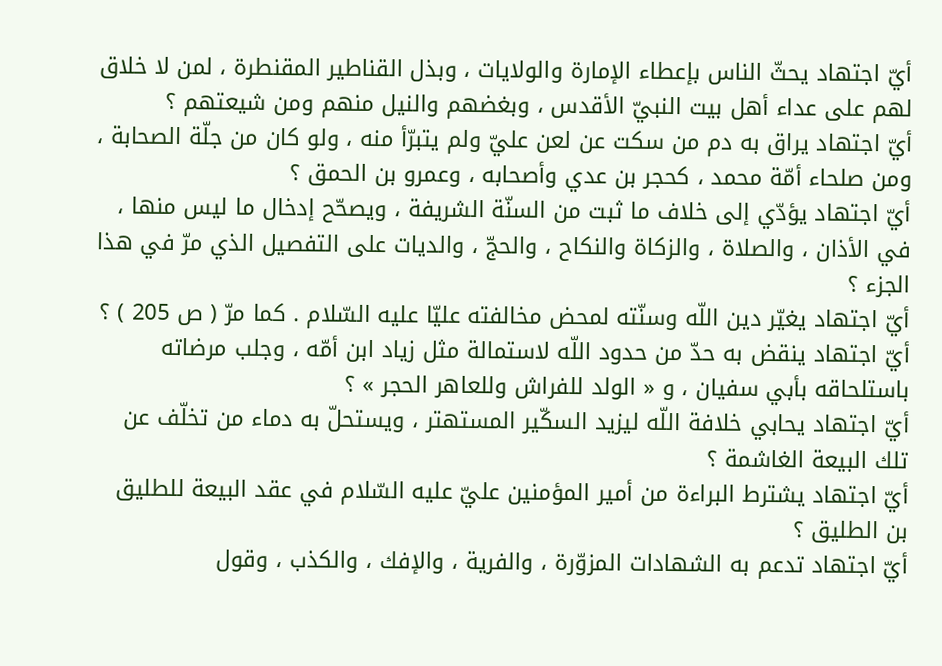أيّ اجتهاد يحثّ الناس بإعطاء الإمارة والولايات ، وبذل القناطير المقنطرة ، لمن لا خلاق لهم على عداء أهل بيت النبيّ الأقدس ، وبغضهم والنيل منهم ومن شيعتهم ؟
أيّ اجتهاد يراق به دم من سكت عن لعن عليّ ولم يتبرّأ منه ، ولو كان من جلّة الصحابة ، ومن صلحاء أمّة محمد ، كحجر بن عدي وأصحابه ، وعمرو بن الحمق ؟
أيّ اجتهاد يؤدّي إلى خلاف ما ثبت من السنّة الشريفة ، ويصحّح إدخال ما ليس منها ، في الأذان ، والصلاة ، والزكاة والنكاح ، والحجّ ، والديات على التفصيل الذي مرّ في هذا الجزء ؟
أيّ اجتهاد يغيّر دين اللّه وسنّته لمحض مخالفته عليّا عليه السّلام . كما مرّ ( ص 205 ) ؟
أيّ اجتهاد ينقض به حدّ من حدود اللّه لاستمالة مثل زياد ابن أمّه ، وجلب مرضاته باستلحاقه بأبي سفيان ، و « الولد للفراش وللعاهر الحجر » ؟
أيّ اجتهاد يحابي خلافة اللّه ليزيد السكّير المستهتر ، ويستحلّ به دماء من تخلّف عن تلك البيعة الغاشمة ؟
أيّ اجتهاد يشترط البراءة من أمير المؤمنين عليّ عليه السّلام في عقد البيعة للطليق بن الطليق ؟
أيّ اجتهاد تدعم به الشهادات المزوّرة ، والفرية ، والإفك ، والكذب ، وقول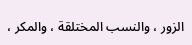الزور ، والنسب المختلقة ، والمكر ،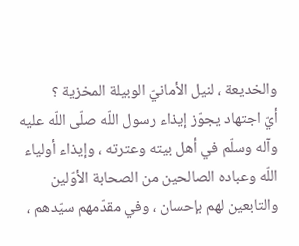والخديعة ، لنيل الأمانيّ الوبيلة المخزية ؟
أيّ اجتهاد يجوّز إيذاء رسول اللّه صلّى اللّه عليه وآله وسلّم في أهل بيته وعترته ، وإيذاء أولياء اللّه وعباده الصالحين من الصحابة الأوّلين والتابعين لهم بإحسان ، وفي مقدّمهم سيّدهم ،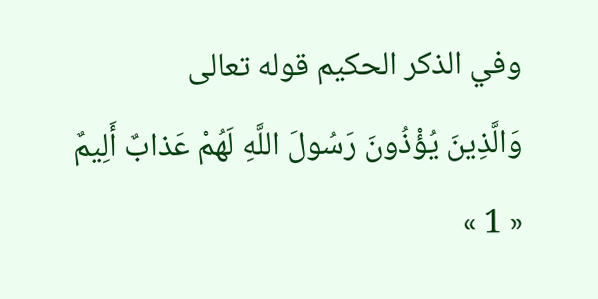وفي الذكر الحكيم قوله تعالى
وَالَّذِينَ يُؤْذُونَ رَسُولَ اللَّهِ لَهُمْ عَذابٌ أَلِيمٌ
« 1 »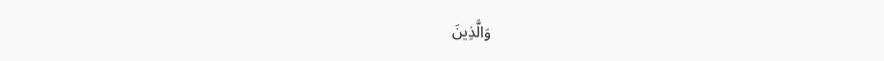وَالَّذِينَ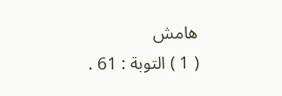هامش
( 1 ) التوبة : 61 .